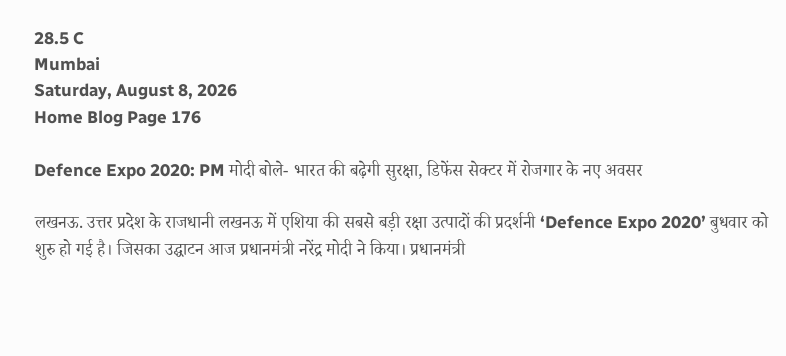28.5 C
Mumbai
Saturday, August 8, 2026
Home Blog Page 176

Defence Expo 2020: PM मोदी बोले- भारत की बढ़ेगी सुरक्षा, डिफेंस सेक्टर में रोजगार के नए अवसर

लखनऊ. उत्तर प्रदेश के राजधानी लखनऊ में एशिया की सबसे बड़ी रक्षा उत्पादों की प्रदर्शनी ‘Defence Expo 2020’ बुधवार को शुरु हो गई है। जिसका उद्घाटन आज प्रधानमंत्री नरेंद्र मोदी ने किया। प्रधानमंत्री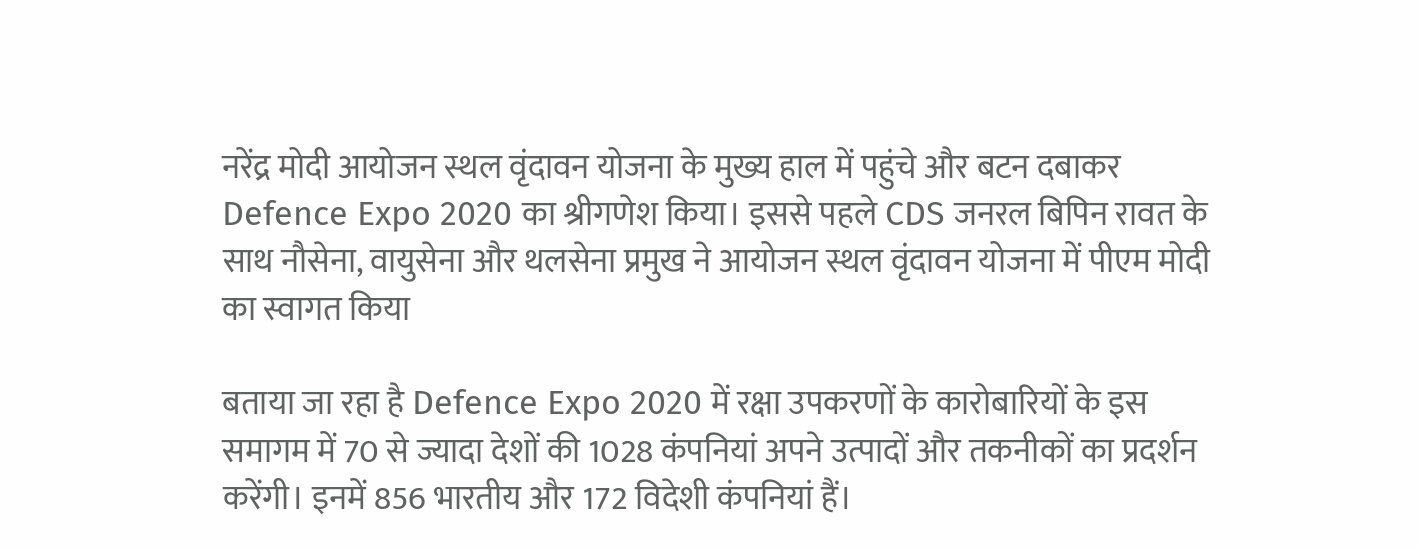नरेंद्र मोदी आयोजन स्थल वृंदावन योजना के मुख्य हाल में पहुंचे और बटन दबाकर Defence Expo 2020 का श्रीगणेश किया। इससे पहले CDS जनरल बिपिन रावत के साथ नौसेना, वायुसेना और थलसेना प्रमुख ने आयोजन स्थल वृंदावन योजना में पीएम मोदी का स्वागत किया

बताया जा रहा है Defence Expo 2020 में रक्षा उपकरणों के कारोबारियों के इस समागम में 70 से ज्यादा देशों की 1028 कंपनियां अपने उत्पादों और तकनीकों का प्रदर्शन करेंगी। इनमें 856 भारतीय और 172 विदेशी कंपनियां हैं।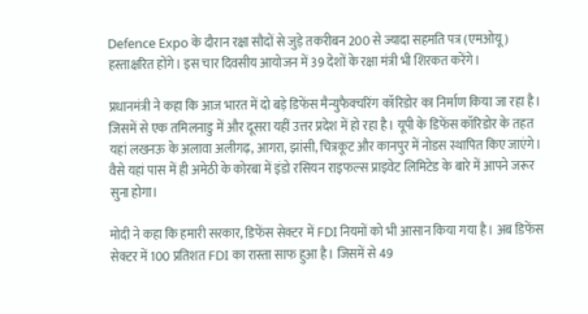Defence Expo के दौरान रक्षा सौदों से जुड़े तकरीबन 200 से ज्यादा सहमति पत्र (एमओयू) हस्ताक्षरित होंगे। इस चार दिवसीय आयोजन में 39 देशों के रक्षा मंत्री भी शिरकत करेंगे।

प्रधानमंत्री ने कहा कि आज भारत में दो बड़े डिफेंस मैन्युफैक्चरिंग कॉरिडोर का निर्माण किया जा रहा है। जिसमें से एक तमिलनाडु में और दूसरा यहीं उत्तर प्रदेश में हो रहा है। यूपी के डिफेंस कॉरिडोर के तहत यहां लखनऊ के अलावा अलीगढ़, आगरा, झांसी, चित्रकूट और कानपुर में नोडस स्थापित किए जाएंगे। वैसे यहां पास में ही अमेठी के कोरबा में इंडो रसियन राइफल्स प्राइवेट लिमिटेड के बारे में आपने जरूर सुना होगा।

मोदी ने कहा कि हमारी सरकार, डिफेंस सेक्टर में FDI नियमों को भी आसान किया गया है। अब डिफेंस सेक्टर में 100 प्रतिशत FDI का रास्ता साफ हुआ है। जिसमें से 49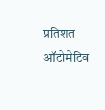प्रतिशत ऑटोमेटिव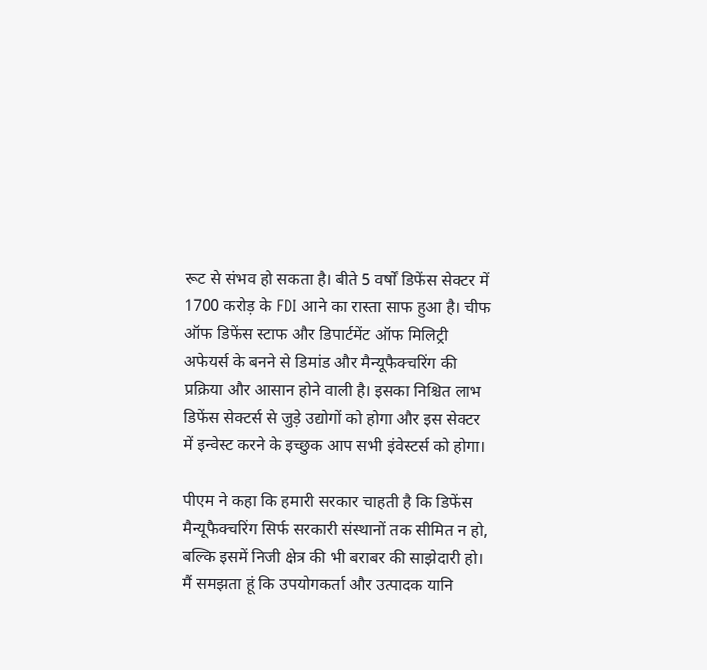रूट से संभव हो सकता है। बीते 5 वर्षों डिफेंस सेक्टर में 1700 करोड़ के FDI आने का रास्ता साफ हुआ है। चीफ ऑफ डिफेंस स्टाफ और डिपार्टमेंट ऑफ मिलिट्री अफेयर्स के बनने से डिमांड और मैन्यूफैक्चरिंग की प्रक्रिया और आसान होने वाली है। इसका निश्चित लाभ डिफेंस सेक्टर्स से जुड़े उद्योगों को होगा और इस सेक्टर में इन्वेस्ट करने के इच्छुक आप सभी इंवेस्‍टर्स को होगा।

पीएम ने कहा कि हमारी सरकार चाहती है कि डिफेंस मैन्यूफैक्चरिंग सिर्फ सरकारी संस्थानों तक सीमित न हो, बल्कि इसमें निजी क्षेत्र की भी बराबर की साझेदारी हो। मैं समझता हूं कि उपयोगकर्ता और उत्पादक यानि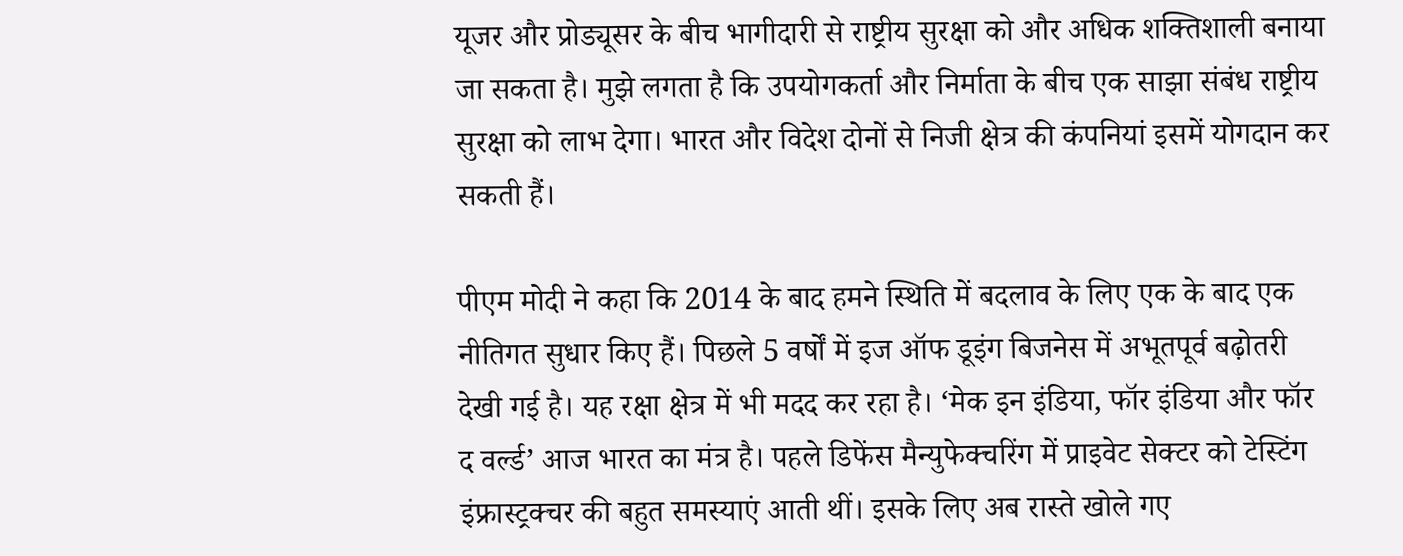यूजर और प्रोड्यूसर के बीच भागीदारी से राष्ट्रीय सुरक्षा को और अधिक शक्तिशाली बनाया जा सकता है। मुझे लगता है कि उपयोगकर्ता और निर्माता के बीच एक साझा संबंध राष्ट्रीय सुरक्षा को लाभ देगा। भारत और विदेश दोनों से निजी क्षेत्र की कंपनियां इसमें योगदान कर सकती हैं।

पीएम मोदी ने कहा कि 2014 के बाद हमने स्थिति में बदलाव के लिए एक के बाद एक नीतिगत सुधार किए हैं। पिछले 5 वर्षों में इज ऑफ डूइंग बिजनेस में अभूतपूर्व बढ़ोतरी देखी गई है। यह रक्षा क्षेत्र में भी मदद कर रहा है। ‘मेक इन इंडिया, फॉर इंडिया और फॉर द वर्ल्ड’ आज भारत का मंत्र है। पहले डिफेंस मैन्युफेक्चरिंग में प्राइवेट सेक्टर को टेस्टिंग इंफ्रास्ट्रक्चर की बहुत समस्याएं आती थीं। इसके लिए अब रास्ते खोले गए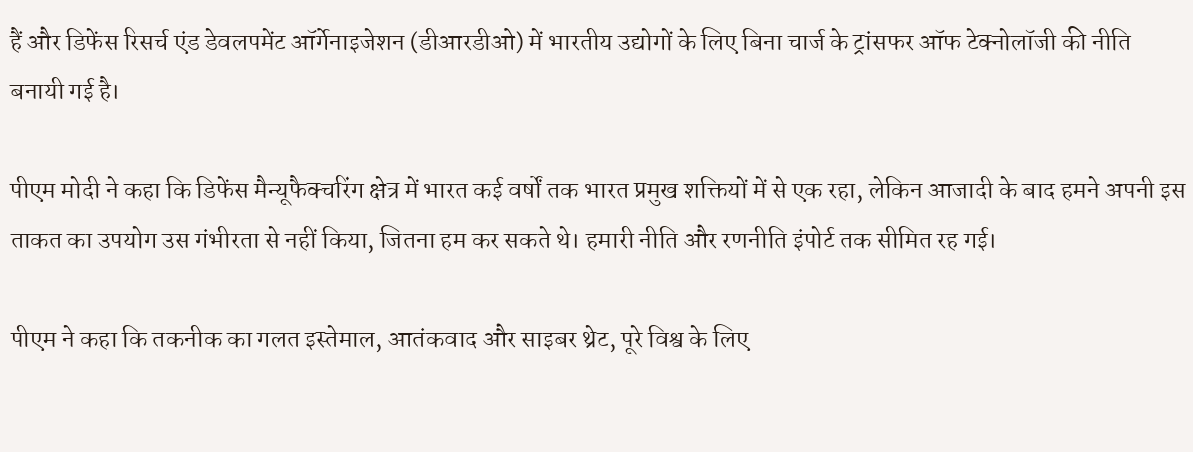हैं और डिफेंस रिसर्च एंड डेवलपमेंट ऑर्गेनाइजेशन (डीआरडीओ) में भारतीय उद्योगों के लिए बिना चार्ज के ट्रांसफर ऑफ टेक्‍नोलॉजी की नीति बनायी गई है।

पीएम मोदी ने कहा कि डिफेंस मैन्यूफैक्चरिंग क्षेत्र में भारत कई वर्षों तक भारत प्रमुख शक्तियों में से एक रहा, लेकिन आजादी के बाद हमने अपनी इस ताकत का उपयोग उस गंभीरता से नहीं किया, जितना हम कर सकते थे। हमारी नीति और रणनीति इंपोर्ट तक सीमित रह गई।

पीएम ने कहा कि तकनीक का गलत इस्तेमाल, आतंकवाद और साइबर थ्रेट, पूरे विश्व के लिए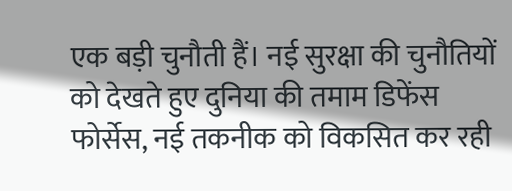एक बड़ी चुनौती हैं। नई सुरक्षा की चुनौतियों को देखते हुए दुनिया की तमाम डिफेंस फोर्सेस, नई तकनीक को विकसित कर रही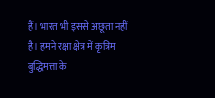हैं। भारत भी इससे अछूता नहीं है। हमने रक्षा क्षेत्र में कृत्रिम बुद्धिमत्ता के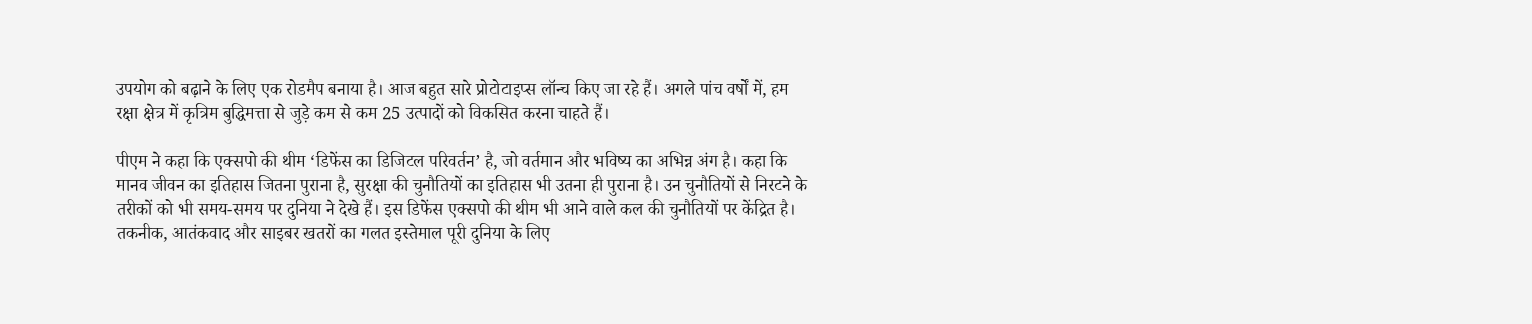उपयोग को बढ़ाने के लिए एक रोडमैप बनाया है। आज बहुत सारे प्रोटोटाइप्‍स लॉन्च किए जा रहे हैं। अगले पांच वर्षों में, हम रक्षा क्षेत्र में कृत्रिम बुद्धिमत्ता से जुड़े कम से कम 25 उत्पादों को विकसित करना चाहते हैं।

पीएम ने कहा कि एक्सपो की थीम ‘डिफेंस का डिजिटल परिवर्तन’ है, जो वर्तमान और भविष्य का अभिन्न अंग है। कहा कि मानव जीवन का इतिहास जितना पुराना है, सुरक्षा की चुनौतियों का इतिहास भी उतना ही पुराना है। उन चुनौतियों से निरटने के तरीकों को भी समय-समय पर दुनिया ने देखे हैं। इस डिफेंस एक्सपो की थीम भी आने वाले कल की चुनौतियों पर केंद्रित है। तकनीक, आतंकवाद और साइबर खतरों का गलत इस्तेमाल पूरी दुनिया के लिए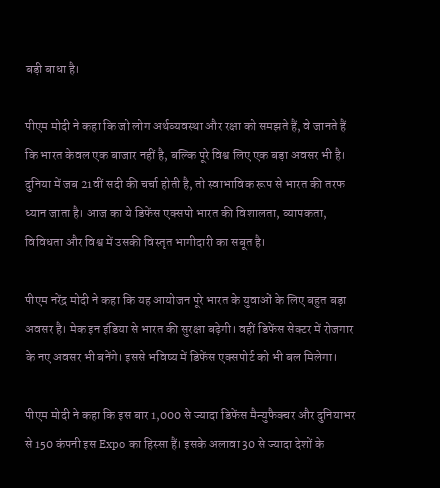बड़ी बाधा है।

पीएम मोदी ने कहा कि जो लोग अर्थव्यवस्था और रक्षा को समझते हैं, वे जानते हैं कि भारत केवल एक बाजार नहीं है, बल्कि पूरे विश्व लिए एक बड़ा अवसर भी है। दुनिया में जब 21वीं सदी की चर्चा होती है, तो स्वाभाविक रूप से भारत की तरफ ध्यान जाता है। आज का ये डिफेंस एक्सपो भारत की विशालता, व्यापकता, विविधता और विश्व में उसकी विस्तृत भागीदारी का सबूत है।

पीएम नरेंद्र मोदी ने कहा कि यह आयोजन पूरे भारत के युवाओं के लिए बहुत बड़ा अवसर है। मेक इन इंडिया से भारत की सुरक्षा बढ़ेगी। वहीं डिफेंस सेक्टर में रोजगार के नए अवसर भी बनेंगे। इससे भविष्य में डिफेंस एक्सपोर्ट को भी बल मिलेगा।

पीएम मोदी ने कहा कि इस बार 1,000 से ज्यादा डिफेंस मैन्युफैक्चर और दुनियाभर से 150 कंपनी इस Expo का हिस्सा हैं। इसके अलावा 30 से ज्यादा देशों के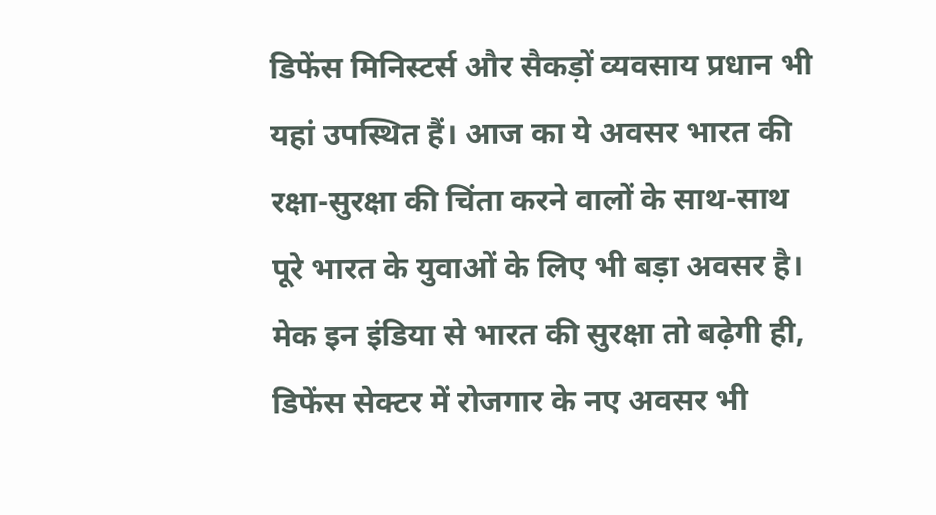डिफेंस मिनिस्टर्स और सैकड़ों व्यवसाय प्रधान भी यहां उपस्थित हैं। आज का ये अवसर भारत की रक्षा-सुरक्षा की चिंता करने वालों के साथ-साथ पूरे भारत के युवाओं के लिए भी बड़ा अवसर है। मेक इन इंडिया से भारत की सुरक्षा तो बढ़ेगी ही, डिफेंस सेक्टर में रोजगार के नए अवसर भी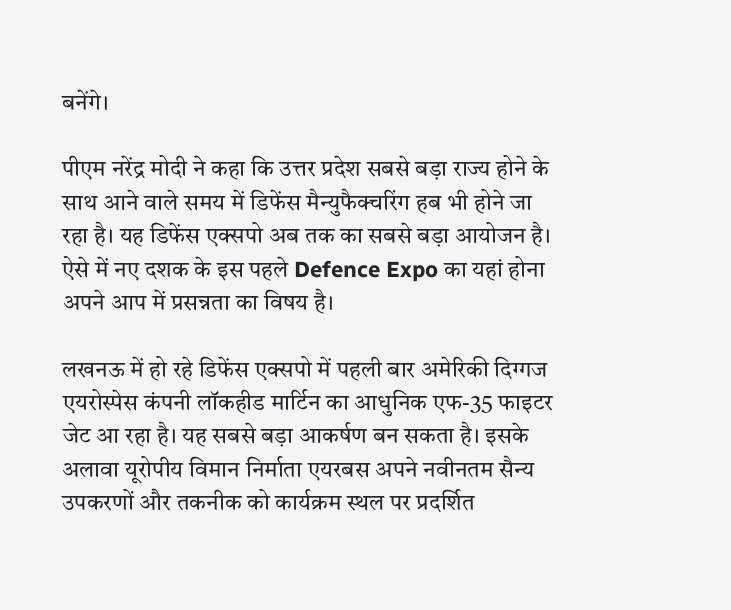बनेंगे।

पीएम नरेंद्र मोदी ने कहा कि उत्तर प्रदेश सबसे बड़ा राज्य होने के साथ आने वाले समय में डिफेंस मैन्युफैक्चरिंग हब भी होने जा रहा है। यह डिफेंस एक्सपो अब तक का सबसे बड़ा आयोजन है। ऐसे में नए दशक के इस पहले Defence Expo का यहां होना अपने आप में प्रसन्नता का विषय है।

लखनऊ में हो रहे डिफेंस एक्सपो में पहली बार अमेरिकी दिग्गज एयरोस्पेस कंपनी लॉकहीड मार्टिन का आधुनिक एफ-35 फाइटर जेट आ रहा है। यह सबसे बड़ा आकर्षण बन सकता है। इसके अलावा यूरोपीय विमान निर्माता एयरबस अपने नवीनतम सैन्य उपकरणों और तकनीक को कार्यक्रम स्थल पर प्रदर्शित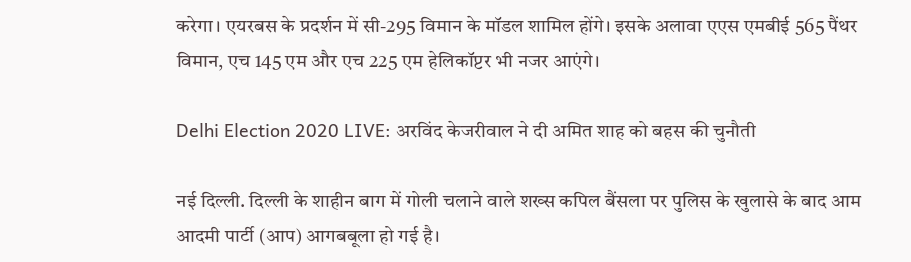करेगा। एयरबस के प्रदर्शन में सी-295 विमान के मॉडल शामिल होंगे। इसके अलावा एएस एमबीई 565 पैंथर विमान, एच 145 एम और एच 225 एम हेलिकॉप्टर भी नजर आएंगे।

Delhi Election 2020 LIVE: अरविंद केजरीवाल ने दी अमित शाह को बहस की चुनौती

नई दिल्ली. दिल्ली के शाहीन बाग में गोली चलाने वाले शख्स कपिल बैंसला पर पुलिस के खुलासे के बाद आम आदमी पार्टी (आप) आगबबूला हो गई है।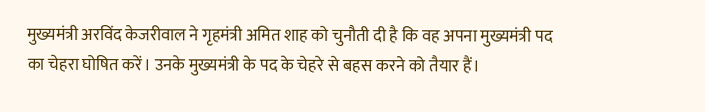मुख्यमंत्री अरविंद केजरीवाल ने गृहमंत्री अमित शाह को चुनौती दी है कि वह अपना मुख्यमंत्री पद का चेहरा घोषित करें। उनके मुख्यमंत्री के पद के चेहरे से बहस करने को तैयार हैं।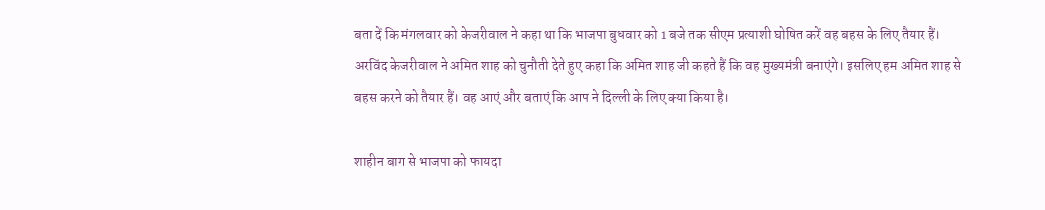बता दें कि मंगलवार को केजरीवाल ने कहा था कि भाजपा बुधवार को 1 बजे तक सीएम प्रत्याशी घोषित करें वह बहस के लिए तैयार हैं। अरविंद केजरीवाल ने अमित शाह को चुनौती देते हुए कहा कि अमित शाह जी कहते हैं कि वह मुख्यमंत्री बनाएंगे। इसलिए हम अमित शाह से बहस करने को तैयार हैं। वह आएं और बताएं कि आप ने दिल्ली के लिए क्या किया है।

शाहीन बाग से भाजपा को फायदा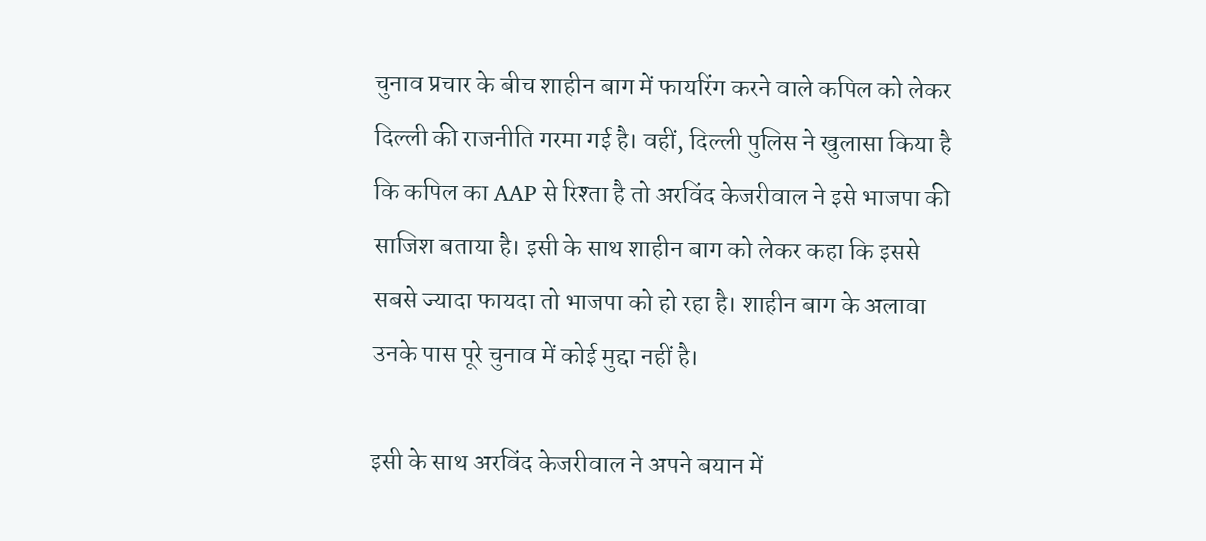चुनाव प्रचार के बीच शाहीन बाग में फायरिंग करने वाले कपिल को लेकर दिल्ली की राजनीति गरमा गई है। वहीं, दिल्ली पुलिस ने खुलासा किया है कि कपिल का AAP से रिश्ता है तो अरविंद केजरीवाल ने इसे भाजपा की साजिश बताया है। इसी के साथ शाहीन बाग को लेकर कहा कि इससे सबसे ज्यादा फायदा तो भाजपा को हो रहा है। शाहीन बाग के अलावा उनके पास पूरे चुनाव में कोई मुद्दा नहीं है।

इसी के साथ अरविंद केजरीवाल ने अपने बयान में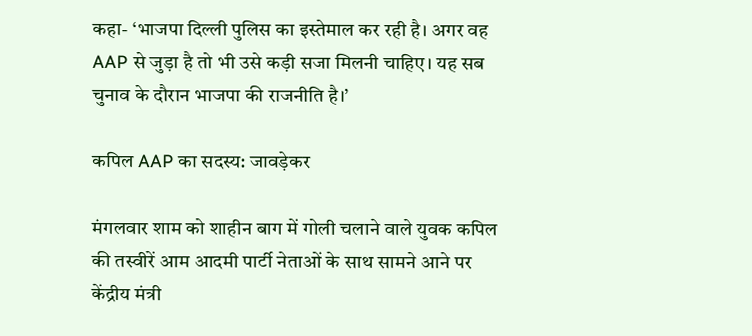कहा- ‘भाजपा दिल्ली पुलिस का इस्तेमाल कर रही है। अगर वह AAP से जुड़ा है तो भी उसे कड़ी सजा मिलनी चाहिए। यह सब चुनाव के दौरान भाजपा की राजनीति है।’

कपिल AAP का सदस्य: जावड़ेकर

मंगलवार शाम को शाहीन बाग में गोली चलाने वाले युवक कपिल की तस्वीरें आम आदमी पार्टी नेताओं के साथ सामने आने पर केंद्रीय मंत्री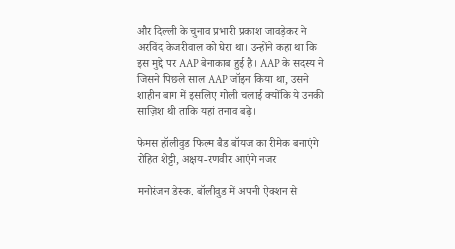और दिल्ली के चुनाव प्रभारी प्रकाश जावड़ेकर ने अरविंद केजरीवाल को घेरा था। उन्होंने कहा था कि इस मुद्दे पर AAP बेनाकाब हुई है। AAP के सदस्य ने जिसने पिछले साल AAP जॉइन किया था, उसने शाहीन बाग में इसलिए गोली चलाई क्योंकि ये उनकी साज़िश थी ताकि यहां तनाव बढ़े।

फेमस हॉलीवुड फिल्म बैड बॉयज का रीमेक बनाएंगे रोहित शेट्टी, अक्षय-रणवीर आएंगे नजर

मनोरंजन डेस्क. बॉलीवुड में अपनी ऐक्शन से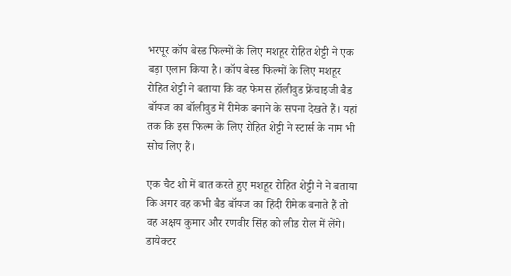भरपूर कॉप बेस्ड फिल्मों के लिए मशहूर रोहित शेट्टी ने एक बड़ा एलान किया है। कॉप बेस्ड फिल्मों के लिए मशहूर रोहित शेट्टी ने बताया कि वह फेमस हॉलीवुड फ्रेंचाइजी बैड बॉयज का बॉलीवुड में रीमेक बनाने के सपना देखते हैं। यहां तक कि इस फिल्म के लिए रोहित शेट्टी ने स्टार्स के नाम भी सोच लिए हैं।

एक चैट शो में बात करते हुए मशहूर रोहित शेट्टी ने ने बताया कि अगर वह कभी बैड बॉयज का हिंदी रीमेक बनाते हैं तो वह अक्षय कुमार और रणवीर सिंह को लीड रोल में लेंगे। डायेक्टर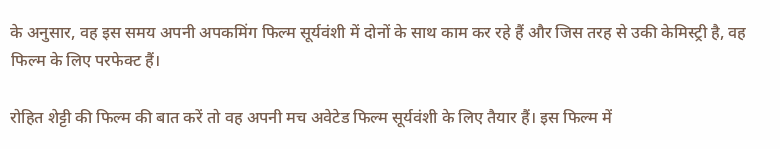के अनुसार, वह इस समय अपनी अपकमिंग फिल्म सूर्यवंशी में दोनों के साथ काम कर रहे हैं और जिस तरह से उकी केमिस्ट्री है, वह फिल्म के लिए परफेक्ट हैं।

रोहित शेट्टी की फिल्म की बात करें तो वह अपनी मच अवेटेड फिल्म सूर्यवंशी के लिए तैयार हैं। इस फिल्म में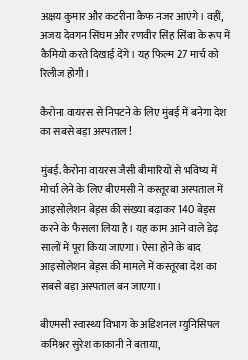अक्षय कुमार और कटरीना कैफ नजर आएंगे। वहीं, अजय देवगन सिंघम और रणवीर सिंह सिंबा के रूप में कैमियो करते दिखाई देंगे। यह फिल्म 27 मार्च को रिलीज होगी।

कैरोना वायरस से निपटने के लिए मुंबई में बनेगा देश का सबसे बड़ा अस्पताल !

मुंबई. कैरोना वायरस जैसी बीमारियों से भविष्य में मोर्चा लेने के लिए बीएमसी ने कस्तूरबा अस्पताल में आइसोलेशन बेड्स की संख्या बढ़ाकर 140 बेड्स करने के फैसला लिया है। यह काम आने वाले डेढ़ सालों में पूरा किया जाएगा। ऐसा होने के बाद आइसोलेशन बेड्स की मामले में कस्तूरबा देश का सबसे बड़ा अस्पताल बन जाएगा।

बीएमसी स्वास्थ्य विभाग के अडिशनल म्युनिसिपल कमिश्नर सुरेश काकानी ने बताया,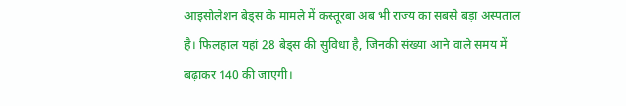आइसोलेशन बेड्स के मामले में कस्तूरबा अब भी राज्य का सबसे बड़ा अस्पताल है। फिलहाल यहां 28 बेड्स की सुविधा है, जिनकी संख्या आने वाले समय में बढ़ाकर 140 की जाएगी।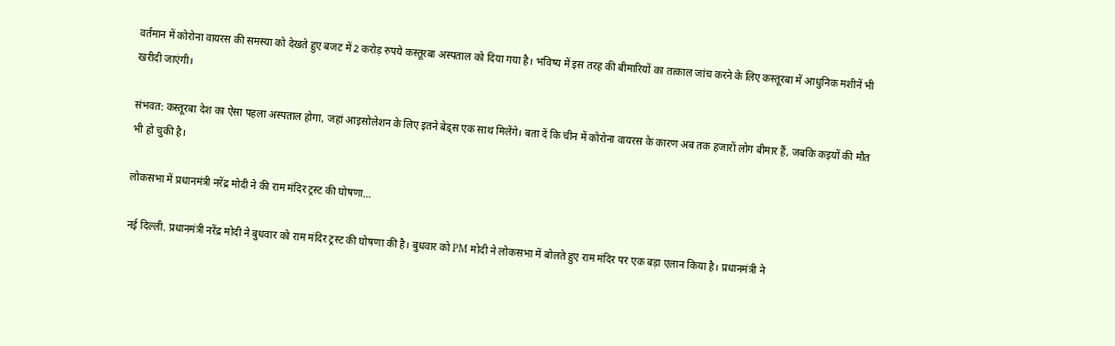वर्तमान में कोरोना वायरस की समस्या को देखते हुए बजट में 2 करोड़ रुपये कस्तूरबा अस्पताल को दिया गया है। भविष्य में इस तरह की बीमारियों का तत्काल जांच करने के लिए कस्तूरबा में आधुनिक मशीनें भी खरीदी जाएंगी।

संभवत: कस्तूरबा देश का ऐसा पहला अस्पताल होगा, जहां आइसोलेशन के लिए इतने बेड्स एक साथ मिलेंगे। बता दें कि चीन में कोरोना वायरस के कारण अब तक हजारों लोग बीमार हैं, जबकि कइयों की मौत भी हो चुकी है।

लोकसभा में प्रधानमंत्री नरेंद्र मोदी ने की राम मंदिर ट्रस्ट की घोषणा…

नई दिल्ली. प्रधानमंत्री नरेंद्र मोदी ने बुधवार को राम मंदिर ट्रस्ट की घोषणा की है। बुधवार को PM मोदी ने लोकसभा में बोलते हुए राम मंदिर पर एक बड़ा एलान किया है। प्रधानमंत्री ने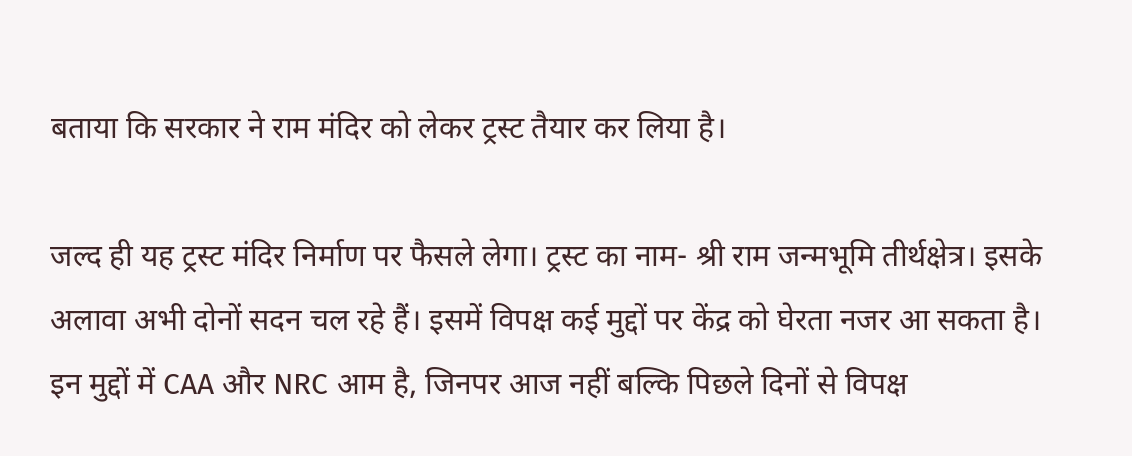बताया कि सरकार ने राम मंदिर को लेकर ट्रस्ट तैयार कर लिया है।

जल्द ही यह ट्रस्ट मंदिर निर्माण पर फैसले लेगा। ट्रस्ट का नाम- श्री राम जन्मभूमि तीर्थक्षेत्र। इसके अलावा अभी दोनों सदन चल रहे हैं। इसमें विपक्ष कई मुद्दों पर केंद्र को घेरता नजर आ सकता है। इन मुद्दों में CAA और NRC आम है, जिनपर आज नहीं बल्कि पिछले दिनों से विपक्ष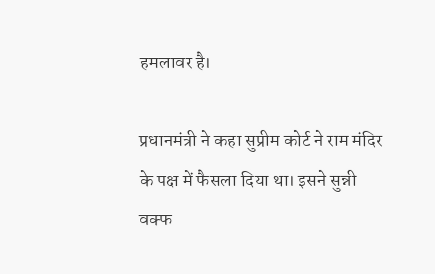हमलावर है।

प्रधानमंत्री ने कहा सुप्रीम कोर्ट ने राम मंदिर के पक्ष में फैसला दिया था। इसने सुन्नी वक्फ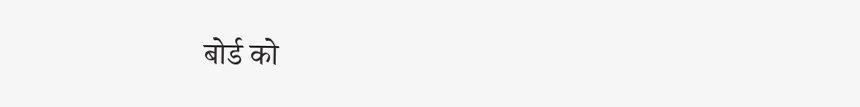बोर्ड को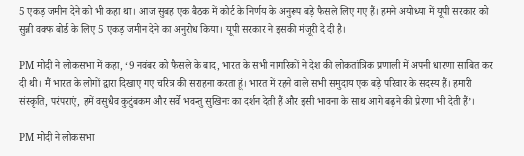5 एकड़ जमीन देने को भी कहा था। आज सुबह एक बैठक में कोर्ट के निर्णय के अनुरूप बड़े फैसले लिए गए हैं। हमने अयोध्या में यूपी सरकार को सुन्नी वक्फ बोर्ड के लिए 5 एकड़ जमीन देने का अनुरोध किया। यूपी सरकार ने इसकी मंजूरी दे दी है।

PM मोदी ने लोकसभा में कहा, ‘9 नवंबर को फैसले के बाद, भारत के सभी नागरिकों ने देश की लोकतांत्रिक प्रणाली में अपनी धारणा साबित कर दी थी। मैं भारत के लोगों द्वारा दिखाए गए चरित्र की सराहना करता हूं। भारत में रहने वाले सभी समुदाय एक बड़े परिवार के सदस्य हैं। हमारी संस्कृति, परंपराएं, हमें वसुधैव कुटुंबकम और सर्वे भवन्तु सुखिनः का दर्शन देती हैं और इसी भावना के साथ आगे बढ़ने की प्रेरणा भी देती हैं’।

PM मोदी ने लोकसभा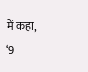में कहा, ‘9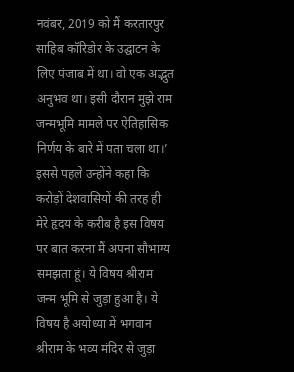नवंबर, 2019 को मैं करतारपुर साहिब कॉरिडोर के उद्घाटन के लिए पंजाब में था। वो एक अद्भुत अनुभव था। इसी दौरान मुझे राम जन्मभूमि मामले पर ऐतिहासिक निर्णय के बारे में पता चला था।’ इससे पहले उन्होंने कहा कि करोड़ों देशवासियों की तरह ही मेरे हृदय के करीब है इस विषय पर बात करना मैं अपना सौभाग्य समझता हूं। ये विषय श्रीराम जन्म भूमि से जुड़ा हुआ है। ये विषय है अयोध्या में भगवान श्रीराम के भव्य मंदिर से जुड़ा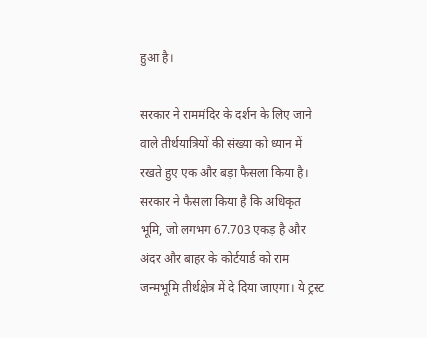हुआ है।

सरकार ने राममंदिर के दर्शन के लिए जाने वाले तीर्थयात्रियों की संख्या को ध्यान में रखते हुए एक और बड़ा फैसला किया है। सरकार ने फैसला किया है कि अधिकृत भूमि, जो लगभग 67.703 एकड़ है और अंदर और बाहर के कोर्टयार्ड को राम जन्मभूमि तीर्थक्षेत्र में दे दिया जाएगा। ये ट्रस्ट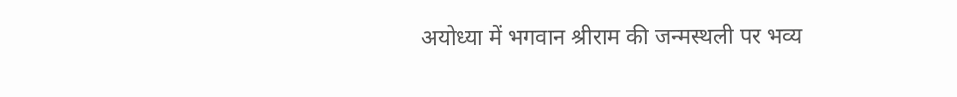अयोध्या में भगवान श्रीराम की जन्मस्थली पर भव्य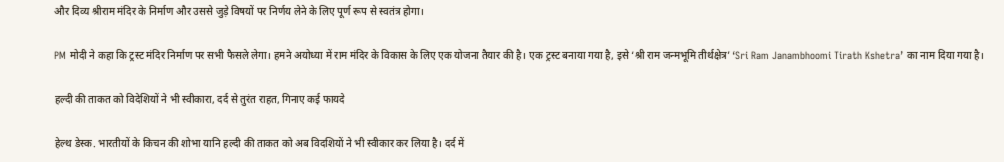और दिव्य श्रीराम मंदिर के निर्माण और उससे जुड़े विषयों पर निर्णय लेने के लिए पूर्ण रूप से स्वतंत्र होगा।

PM मोदी ने कहा कि ट्रस्ट मंदिर निर्माण पर सभी फैसले लेगा। हमने अयोध्या में राम मंदिर के विकास के लिए एक योजना तैयार की है। एक ट्रस्ट बनाया गया है, इसे ‘श्री राम जन्मभूमि तीर्थक्षेत्र’ ‘Sri Ram Janambhoomi Tirath Kshetra’ का नाम दिया गया है।

हल्दी की ताकत को विदेशियों ने भी स्वीकारा, दर्द से तुरंत राहत, गिनाए कई फायदे

हेल्थ डेस्क. भारतीयों के किचन की शोभा यानि हल्दी की ताकत को अब विदशियों ने भी स्वीकार कर लिया है। दर्द में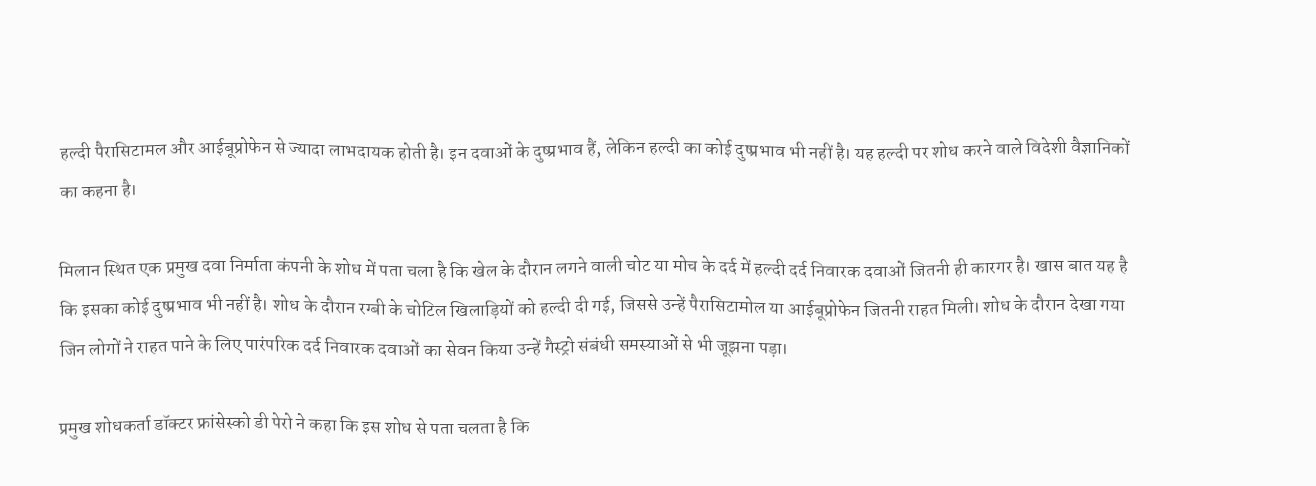हल्दी पैरासिटामल और आईबूप्रोफेन से ज्यादा लाभदायक होती है। इन दवाओं के दुष्प्रभाव हैं, लेकिन हल्दी का कोई दुष्प्रभाव भी नहीं है। यह हल्दी पर शोध करने वाले विदेशी वैज्ञानिकों का कहना है।

मिलान स्थित एक प्रमुख दवा निर्माता कंपनी के शोध में पता चला है कि खेल के दौरान लगने वाली चोट या मोच के दर्द में हल्दी दर्द निवारक दवाओं जितनी ही कारगर है। खास बात यह है कि इसका कोई दुष्प्रभाव भी नहीं है। शोध के दौरान रग्बी के चोटिल खिलाड़ियों को हल्दी दी गई, जिससे उन्हें पैरासिटामोल या आईबूप्रोफेन जितनी राहत मिली। शोध के दौरान देखा गया जिन लोगों ने राहत पाने के लिए पारंपरिक दर्द निवारक दवाओं का सेवन किया उन्हें गैस्ट्रो संबंधी समस्याओं से भी जूझना पड़ा।

प्रमुख शोधकर्ता डॉक्टर फ्रांसेस्को डी पेरो ने कहा कि इस शोध से पता चलता है कि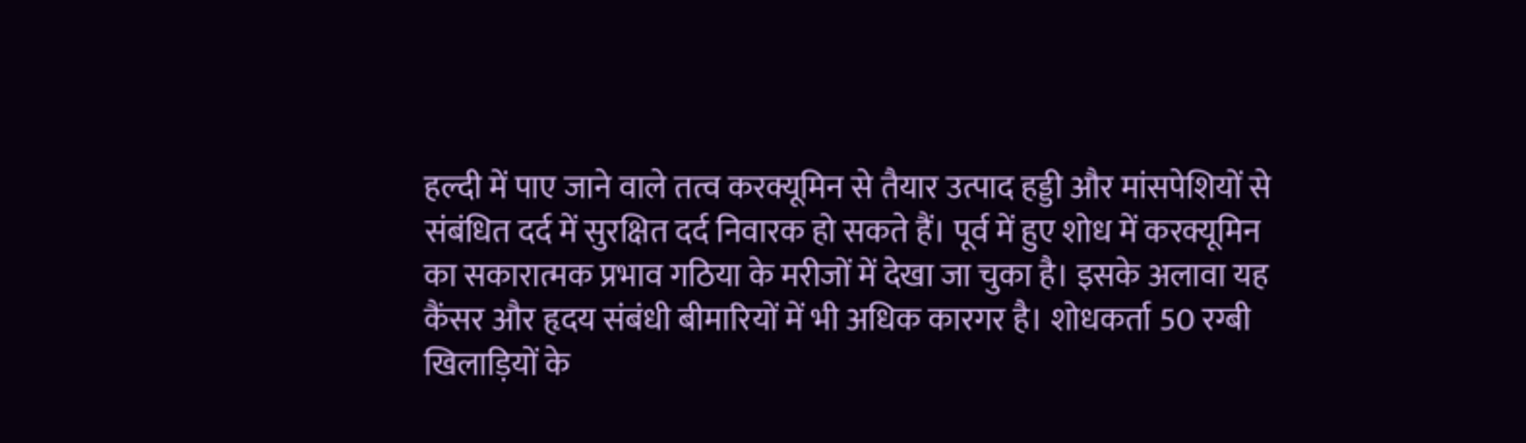हल्दी में पाए जाने वाले तत्व करक्यूमिन से तैयार उत्पाद हड्डी और मांसपेशियों से संबंधित दर्द में सुरक्षित दर्द निवारक हो सकते हैं। पूर्व में हुए शोध में करक्यूमिन का सकारात्मक प्रभाव गठिया के मरीजों में देखा जा चुका है। इसके अलावा यह कैंसर और हृदय संबंधी बीमारियों में भी अधिक कारगर है। शोधकर्ता 50 रग्बी खिलाड़ियों के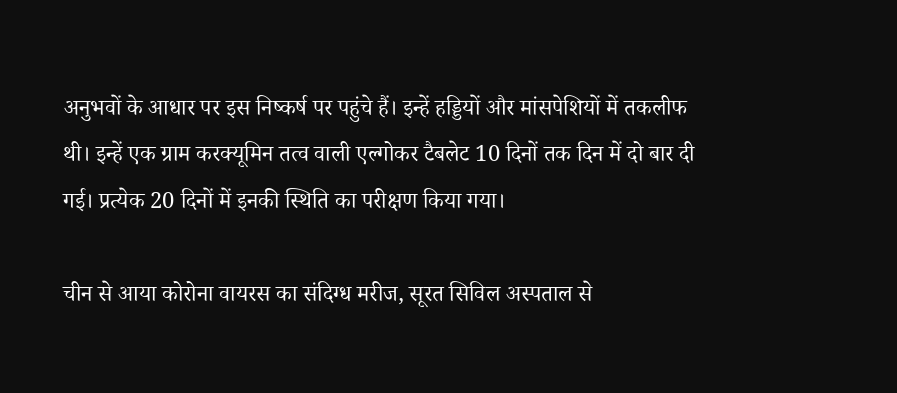अनुभवों के आधार पर इस निष्कर्ष पर पहुंचे हैं। इन्हें हड्डियों और मांसपेशियों में तकलीफ थी। इन्हें एक ग्राम करक्यूमिन तत्व वाली एल्गोकर टैबलेट 10 दिनों तक दिन में दो बार दी गई। प्रत्येक 20 दिनों में इनकी स्थिति का परीक्षण किया गया।

चीन से आया कोरोना वायरस का संदिग्ध मरीज, सूरत सिविल अस्पताल से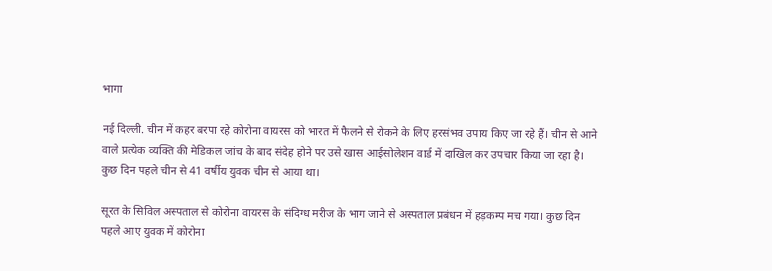भागा

नई दिल्ली. चीन में कहर बरपा रहे कोरोना वायरस को भारत में फैलने से रोकने के लिए हरसंभव उपाय किए जा रहे हैं। चीन से आने वाले प्रत्येक व्यक्ति की मेडिकल जांच के बाद संदेह होने पर उसे खास आईसोलेशन वार्ड में दाखिल कर उपचार किया जा रहा है। कुछ दिन पहले चीन से 41 वर्षीय युवक चीन से आया था।

सूरत के सिविल अस्पताल से कोरोना वायरस के संदिग्ध मरीज के भाग जाने से अस्पताल प्रबंधन में हड़कम्प मच गया। कुछ दिन पहले आए युवक में कोरोना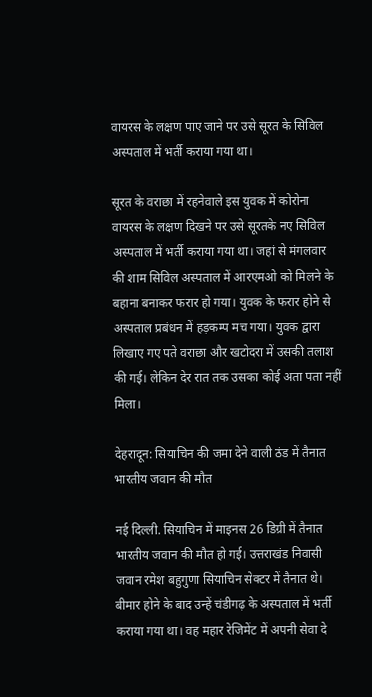वायरस के लक्षण पाए जाने पर उसे सूरत के सिविल अस्पताल में भर्ती कराया गया था।

सूरत के वराछा में रहनेवाले इस युवक में कोरोना वायरस के लक्षण दिखने पर उसे सूरतके नए सिविल अस्पताल में भर्ती कराया गया था। जहां से मंगलवार की शाम सिविल अस्पताल में आरएमओ को मिलने के बहाना बनाकर फरार हो गया। युवक के फरार होने से अस्पताल प्रबंधन में हड़कम्प मच गया। युवक द्वारा लिखाए गए पते वराछा और खटोदरा में उसकी तलाश की गई। लेकिन देर रात तक उसका कोई अता पता नहीं मिला।

देहरादून: सियाचिन की जमा देने वाली ठंड में तैनात भारतीय जवान की मौत

नई दिल्ली. सियाचिन में माइनस 26 डिग्री में तैनात भारतीय जवान की मौत हो गई। उत्तराखंड निवासी जवान रमेश बहुगुणा सियाचिन सेक्टर में तैनात थे। बीमार होने के बाद उन्हें चंडीगढ़ के अस्पताल में भर्ती कराया गया था। वह महार रेजिमेंट में अपनी सेवा दे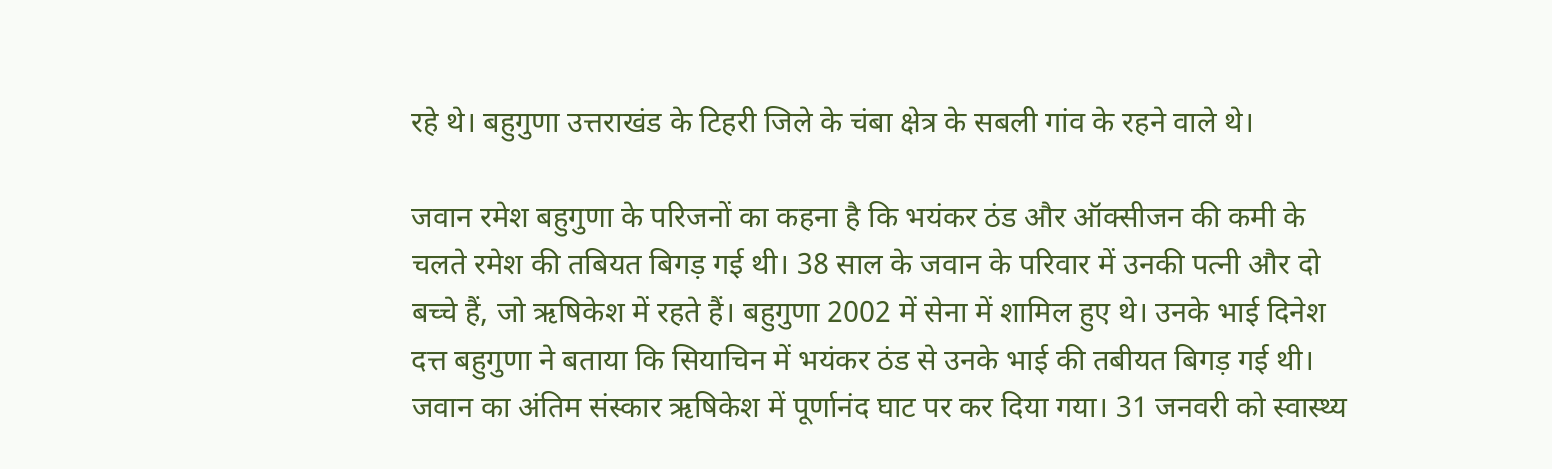रहे थे। बहुगुणा उत्तराखंड के टिहरी जिले के चंबा क्षेत्र के सबली गांव के रहने वाले थे।

जवान रमेश बहुगुणा के परिजनों का कहना है कि भयंकर ठंड और ऑक्सीजन की कमी के चलते रमेश की तबियत बिगड़ गई थी। 38 साल के जवान के परिवार में उनकी पत्नी और दो बच्चे हैं, जो ऋषिकेश में रहते हैं। बहुगुणा 2002 में सेना में शामिल हुए थे। उनके भाई दिनेश दत्त बहुगुणा ने बताया कि सियाचिन में भयंकर ठंड से उनके भाई की तबीयत बिगड़ गई थी। जवान का अंतिम संस्कार ऋषिकेश में पूर्णानंद घाट पर कर दिया गया। 31 जनवरी को स्वास्थ्य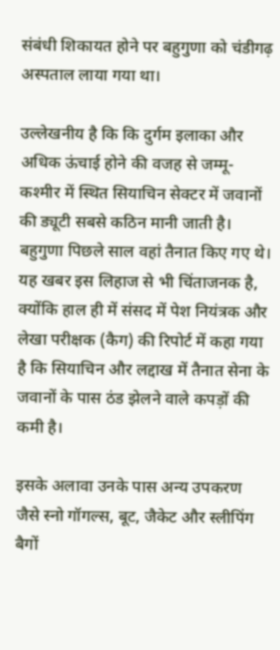संबंधी शिकायत होने पर बहुगुणा को चंडीगढ़ अस्पताल लाया गया था।

उल्लेखनीय है कि कि दुर्गम इलाका और अधिक ऊंचाई होने की वजह से जम्मू-कश्मीर में स्थित सियाचिन सेक्टर में जवानों की ड्यूटी सबसे कठिन मानी जाती है। बहुगुणा पिछले साल वहां तैनात किए गए थे। यह खबर इस लिहाज से भी चिंताजनक है, क्योंकि हाल ही में संसद में पेश नियंत्रक और लेखा परीक्षक (कैग) की रिपोर्ट में कहा गया है कि सियाचिन और लद्दाख में तैनात सेना के जवानों के पास ठंड झेलने वाले कपड़ों की कमी है।

इसके अलावा उनके पास अन्य उपकरण जैसे स्नो गॉगल्स, बूट, जैकेट और स्लीपिंग बैगों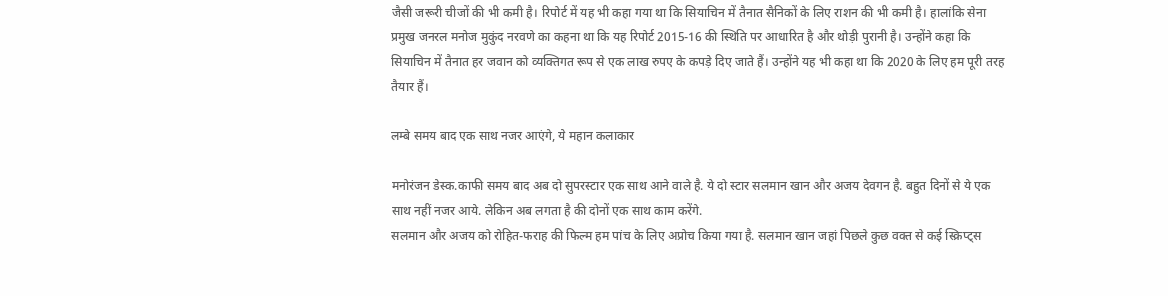जैसी जरूरी चीजों की भी कमी है। रिपोर्ट में यह भी कहा गया था कि सियाचिन में तैनात सैनिकों के लिए राशन की भी कमी है। हालांकि सेना प्रमुख जनरल मनोज मुकुंद नरवणे का कहना था कि यह रिपोर्ट 2015-16 की स्थिति पर आधारित है और थोड़ी पुरानी है। उन्होंने कहा कि सियाचिन में तैनात हर जवान को व्यक्तिगत रूप से एक लाख रुपए के कपड़े दिए जाते हैं। उन्होंने यह भी कहा था कि 2020 के लिए हम पूरी तरह तैयार हैं।

लम्बे समय बाद एक साथ नजर आएंगे, ये महान कलाकार

मनोरंजन डेस्क.काफी समय बाद अब दो सुपरस्टार एक साथ आने वाले है. ये दो स्टार सलमान खान और अजय देवगन है. बहुत दिनों से ये एक साथ नहीं नजर आये. लेकिन अब लगता है की दोनों एक साथ काम करेंगे.
सलमान और अजय को रोहित-फराह की फिल्म हम पांच के लिए अप्रोच किया गया है. सलमान खान जहां पिछले कुछ वक्त से कई स्क्रिप्ट्स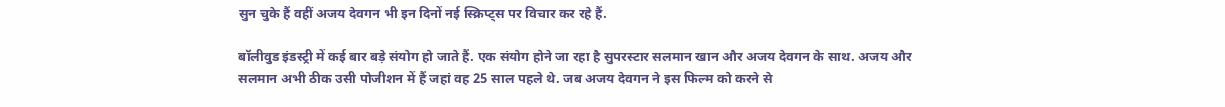सुन चुके हैं वहीं अजय देवगन भी इन दिनों नई स्क्रिप्ट्स पर विचार कर रहे हैं.

बॉलीवुड इंडस्ट्री में कई बार बड़े संयोग हो जाते हैं. एक संयोग होने जा रहा है सुपरस्टार सलमान खान और अजय देवगन के साथ. अजय और सलमान अभी ठीक उसी पोजीशन में हैं जहां वह 25 साल पहले थे. जब अजय देवगन ने इस फिल्म को करने से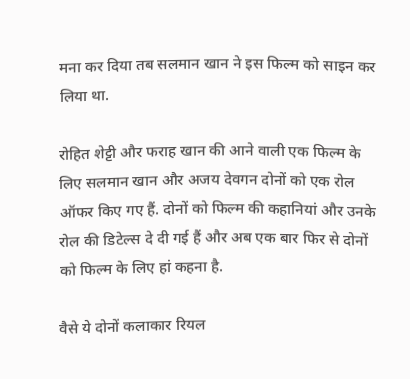मना कर दिया तब सलमान खान ने इस फिल्म को साइन कर लिया था.

रोहित शेट्टी और फराह खान की आने वाली एक फिल्म के लिए सलमान खान और अजय देवगन दोनों को एक रोल ऑफर किए गए हैं. दोनों को फिल्म की कहानियां और उनके रोल की डिटेल्स दे दी गई हैं और अब एक बार फिर से दोनों को फिल्म के लिए हां कहना है.

वैसे ये दोनों कलाकार रियल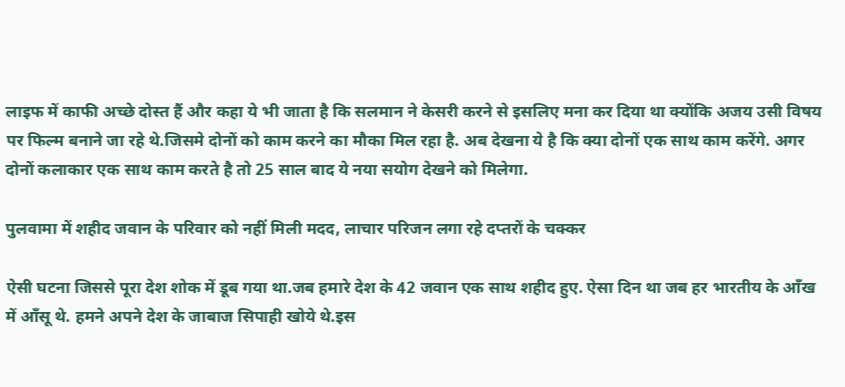लाइफ में काफी अच्छे दोस्त हैं और कहा ये भी जाता है कि सलमान ने केसरी करने से इसलिए मना कर दिया था क्योंकि अजय उसी विषय पर फिल्म बनाने जा रहे थे.जिसमे दोनों को काम करने का मौका मिल रहा है. अब देखना ये है कि क्या दोनों एक साथ काम करेंगे. अगर दोनों कलाकार एक साथ काम करते है तो 25 साल बाद ये नया सयोग देखने को मिलेगा.

पुलवामा में शहीद जवान के परिवार को नहीं मिली मदद, लाचार परिजन लगा रहे दप्तरों के चक्कर

ऐसी घटना जिससे पूरा देश शोक में डूब गया था.जब हमारे देश के 42 जवान एक साथ शहीद हुए. ऐसा दिन था जब हर भारतीय के आँख में आँसू थे. हमने अपने देश के जाबाज सिपाही खोये थे.इस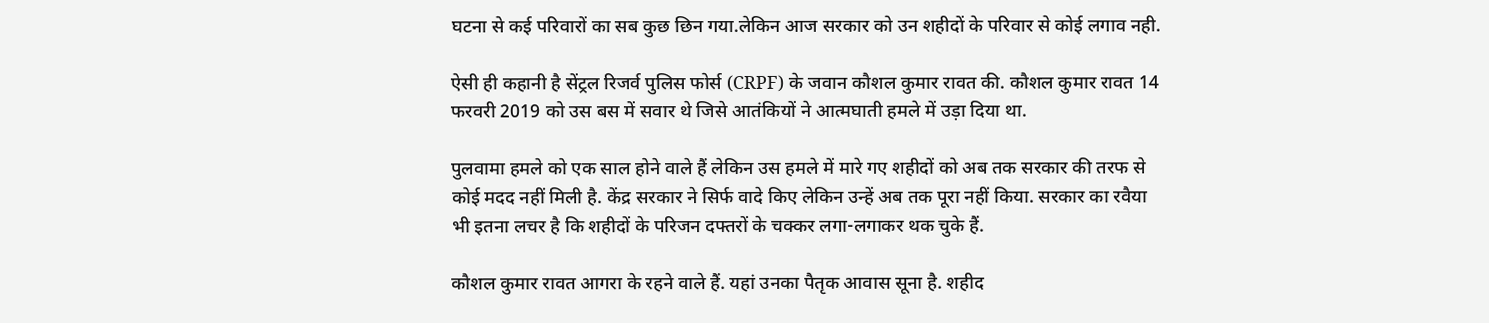घटना से कई परिवारों का सब कुछ छिन गया.लेकिन आज सरकार को उन शहीदों के परिवार से कोई लगाव नही.

ऐसी ही कहानी है सेंट्रल रिजर्व पुलिस फोर्स (CRPF) के जवान कौशल कुमार रावत की. कौशल कुमार रावत 14 फरवरी 2019 को उस बस में सवार थे जिसे आतंकियों ने आत्मघाती हमले में उड़ा दिया था.

पुलवामा हमले को एक साल होने वाले हैं लेकिन उस हमले में मारे गए शहीदों को अब तक सरकार की तरफ से कोई मदद नहीं मिली है. केंद्र सरकार ने सिर्फ वादे किए लेकिन उन्हें अब तक पूरा नहीं किया. सरकार का रवैया भी इतना लचर है कि शहीदों के परिजन दफ्तरों के चक्कर लगा-लगाकर थक चुके हैं.

कौशल कुमार रावत आगरा के रहने वाले हैं. यहां उनका पैतृक आवास सूना है. शहीद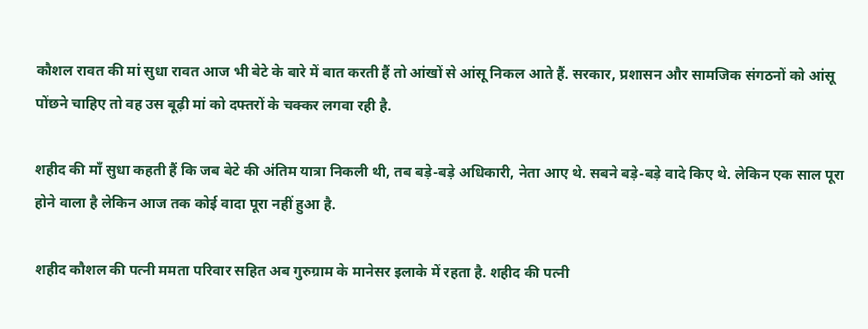कौशल रावत की मां सुधा रावत आज भी बेटे के बारे में बात करती हैं तो आंखों से आंसू निकल आते हैं. सरकार, प्रशासन और सामजिक संगठनों को आंसू पोंछने चाहिए तो वह उस बूढ़ी मां को दफ्तरों के चक्कर लगवा रही है.

शहीद की माँ सुधा कहती हैं कि जब बेटे की अंतिम यात्रा निकली थी, तब बड़े-बड़े अधिकारी, नेता आए थे. सबने बड़े-बड़े वादे किए थे. लेकिन एक साल पूरा होने वाला है लेकिन आज तक कोई वादा पूरा नहीं हुआ है.

शहीद कौशल की पत्नी ममता परिवार सहित अब गुरुग्राम के मानेसर इलाके में रहता है. शहीद की पत्नी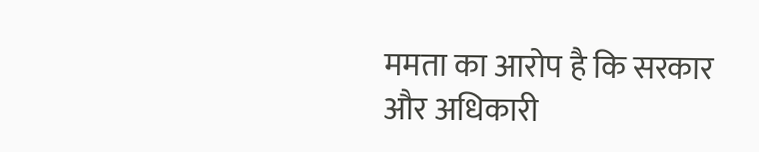ममता का आरोप है कि सरकार और अधिकारी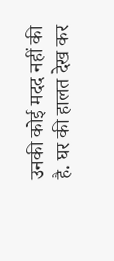उनकी कोई मदद नहीं की है. घर की हालत देख कर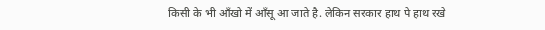किसी के भी आँखो में आँसू आ जाते है. लेकिन सरकार हाथ पे हाथ रखे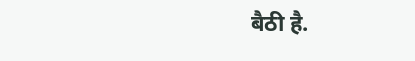बैठी है.